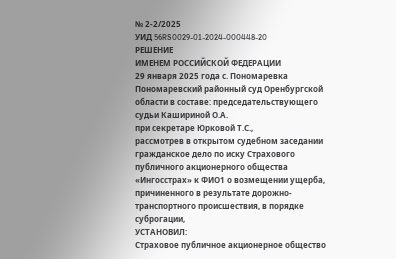№ 2-2/2025
УИД 56RS0029-01-2024-000448-20
РЕШЕНИЕ
ИМЕНЕМ РОССИЙСКОЙ ФЕДЕРАЦИИ
29 января 2025 года с. Пономаревка
Пономаревский районный суд Оренбургской области в составе: председательствующего судьи Кашириной О.А.
при секретаре Юрковой Т.С.,
рассмотрев в открытом судебном заседании гражданское дело по иску Страхового публичного акционерного общества «Ингосстрах» к ФИО1 о возмещении ущерба, причиненного в результате дорожно-транспортного происшествия, в порядке суброгации,
УСТАНОВИЛ:
Страховое публичное акционерное общество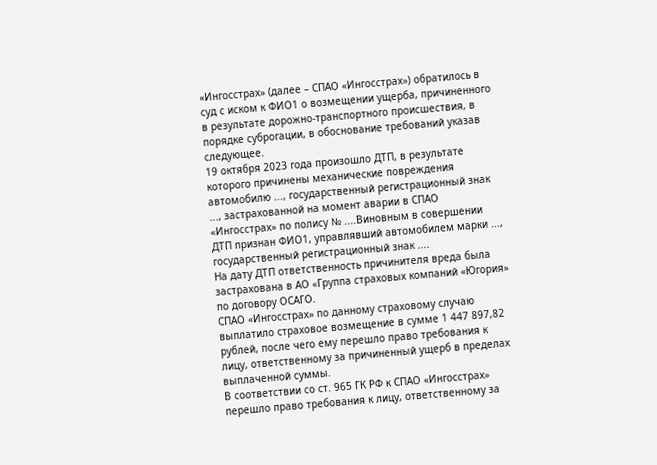«Ингосстрах» (далее – СПАО «Ингосстрах») обратилось в суд с иском к ФИО1 о возмещении ущерба, причиненного в результате дорожно-транспортного происшествия, в порядке суброгации, в обоснование требований указав следующее.
19 октября 2023 года произошло ДТП, в результате которого причинены механические повреждения автомобилю ..., государственный регистрационный знак ..., застрахованной на момент аварии в СПАО «Ингосстрах» по полису № ....Виновным в совершении ДТП признан ФИО1, управлявший автомобилем марки ..., государственный регистрационный знак ....
На дату ДТП ответственность причинителя вреда была застрахована в АО «Группа страховых компаний «Югория» по договору ОСАГО.
СПАО «Ингосстрах» по данному страховому случаю выплатило страховое возмещение в сумме 1 447 897,82 рублей, после чего ему перешло право требования к лицу, ответственному за причиненный ущерб в пределах выплаченной суммы.
В соответствии со ст. 965 ГК РФ к СПАО «Ингосстрах» перешло право требования к лицу, ответственному за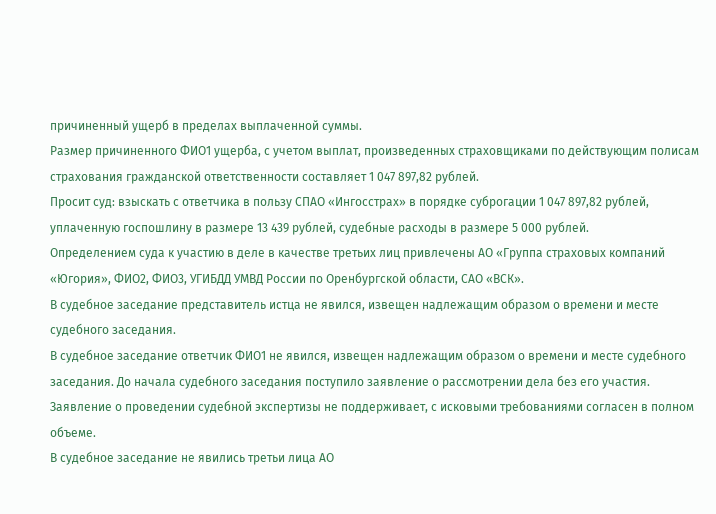причиненный ущерб в пределах выплаченной суммы.
Размер причиненного ФИО1 ущерба, с учетом выплат, произведенных страховщиками по действующим полисам страхования гражданской ответственности составляет 1 047 897,82 рублей.
Просит суд: взыскать с ответчика в пользу СПАО «Ингосстрах» в порядке суброгации 1 047 897,82 рублей, уплаченную госпошлину в размере 13 439 рублей, судебные расходы в размере 5 000 рублей.
Определением суда к участию в деле в качестве третьих лиц привлечены АО «Группа страховых компаний «Югория», ФИО2, ФИО3, УГИБДД УМВД России по Оренбургской области, САО «ВСК».
В судебное заседание представитель истца не явился, извещен надлежащим образом о времени и месте судебного заседания.
В судебное заседание ответчик ФИО1 не явился, извещен надлежащим образом о времени и месте судебного заседания. До начала судебного заседания поступило заявление о рассмотрении дела без его участия. Заявление о проведении судебной экспертизы не поддерживает, с исковыми требованиями согласен в полном объеме.
В судебное заседание не явились третьи лица АО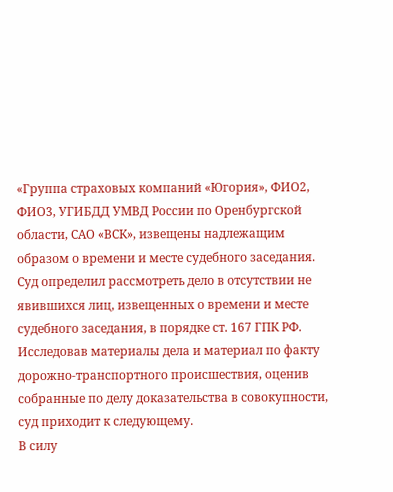«Группа страховых компаний «Югория», ФИО2, ФИО3, УГИБДД УМВД России по Оренбургской области, САО «ВСК», извещены надлежащим образом о времени и месте судебного заседания.
Суд определил рассмотреть дело в отсутствии не явившихся лиц, извещенных о времени и месте судебного заседания, в порядке ст. 167 ГПК РФ.
Исследовав материалы дела и материал по факту дорожно-транспортного происшествия, оценив собранные по делу доказательства в совокупности, суд приходит к следующему.
В силу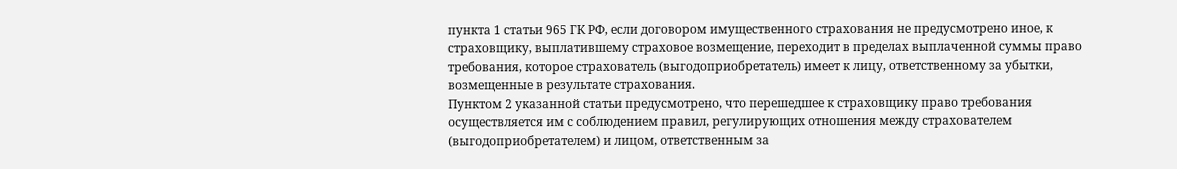пункта 1 статьи 965 ГК РФ, если договором имущественного страхования не предусмотрено иное, к страховщику, выплатившему страховое возмещение, переходит в пределах выплаченной суммы право требования, которое страхователь (выгодоприобретатель) имеет к лицу, ответственному за убытки, возмещенные в результате страхования.
Пунктом 2 указанной статьи предусмотрено, что перешедшее к страховщику право требования осуществляется им с соблюдением правил, регулирующих отношения между страхователем (выгодоприобретателем) и лицом, ответственным за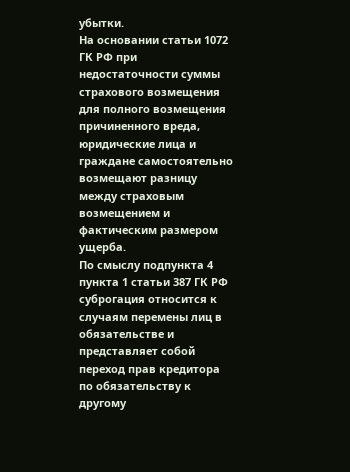убытки.
На основании статьи 1072 ГК РФ при недостаточности суммы страхового возмещения для полного возмещения причиненного вреда, юридические лица и граждане самостоятельно возмещают разницу между страховым возмещением и фактическим размером ущерба.
По смыслу подпункта 4 пункта 1 статьи 387 ГК РФ суброгация относится к случаям перемены лиц в обязательстве и представляет собой переход прав кредитора по обязательству к другому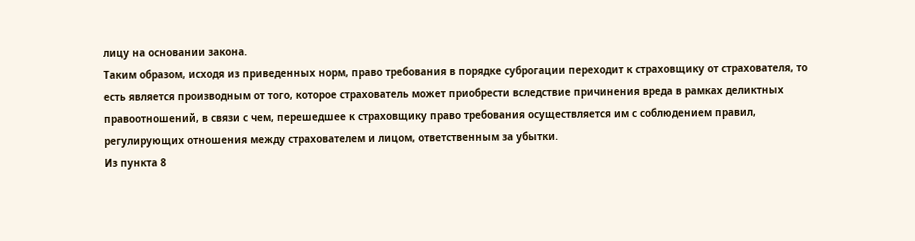лицу на основании закона.
Таким образом, исходя из приведенных норм, право требования в порядке суброгации переходит к страховщику от страхователя, то есть является производным от того, которое страхователь может приобрести вследствие причинения вреда в рамках деликтных правоотношений, в связи с чем, перешедшее к страховщику право требования осуществляется им с соблюдением правил, регулирующих отношения между страхователем и лицом, ответственным за убытки.
Из пункта 8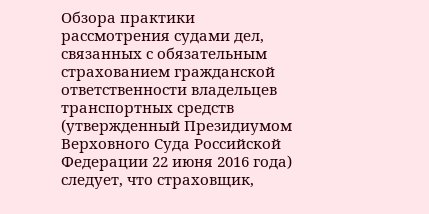Обзора практики рассмотрения судами дел, связанных с обязательным страхованием гражданской ответственности владельцев транспортных средств (утвержденный Президиумом Верховного Суда Российской Федерации 22 июня 2016 года) следует, что страховщик,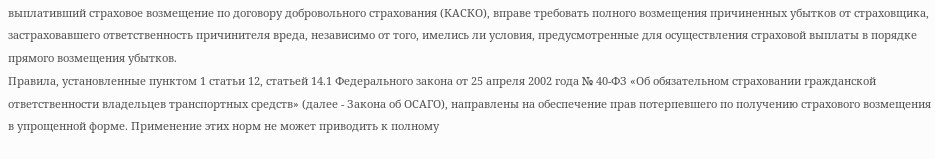выплативший страховое возмещение по договору добровольного страхования (КАСКО), вправе требовать полного возмещения причиненных убытков от страховщика, застраховавшего ответственность причинителя вреда, независимо от того, имелись ли условия, предусмотренные для осуществления страховой выплаты в порядке прямого возмещения убытков.
Правила, установленные пунктом 1 статьи 12, статьей 14.1 Федерального закона от 25 апреля 2002 года № 40-ФЗ «Об обязательном страховании гражданской ответственности владельцев транспортных средств» (далее - Закона об ОСАГО), направлены на обеспечение прав потерпевшего по получению страхового возмещения в упрощенной форме. Применение этих норм не может приводить к полному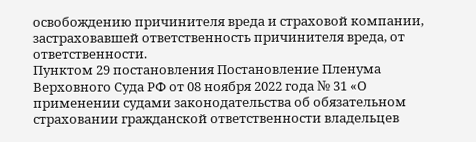освобождению причинителя вреда и страховой компании, застраховавшей ответственность причинителя вреда, от ответственности.
Пунктом 29 постановления Постановление Пленума Верховного Суда РФ от 08 ноября 2022 года № 31 «О применении судами законодательства об обязательном страховании гражданской ответственности владельцев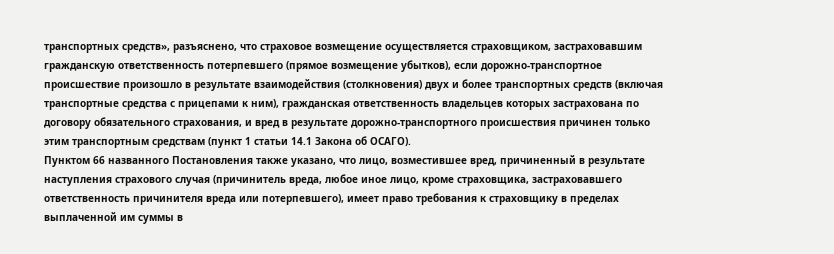транспортных средств», разъяснено, что страховое возмещение осуществляется страховщиком, застраховавшим гражданскую ответственность потерпевшего (прямое возмещение убытков), если дорожно-транспортное происшествие произошло в результате взаимодействия (столкновения) двух и более транспортных средств (включая транспортные средства с прицепами к ним), гражданская ответственность владельцев которых застрахована по договору обязательного страхования, и вред в результате дорожно-транспортного происшествия причинен только этим транспортным средствам (пункт 1 статьи 14.1 Закона об ОСАГО).
Пунктом 66 названного Постановления также указано, что лицо, возместившее вред, причиненный в результате наступления страхового случая (причинитель вреда, любое иное лицо, кроме страховщика, застраховавшего ответственность причинителя вреда или потерпевшего), имеет право требования к страховщику в пределах выплаченной им суммы в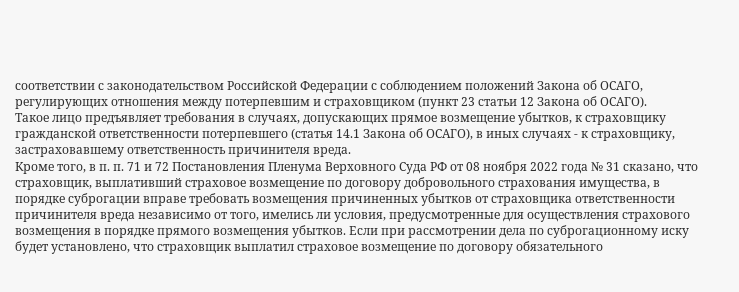соответствии с законодательством Российской Федерации с соблюдением положений Закона об ОСАГО, регулирующих отношения между потерпевшим и страховщиком (пункт 23 статьи 12 Закона об ОСАГО).
Такое лицо предъявляет требования в случаях, допускающих прямое возмещение убытков, к страховщику гражданской ответственности потерпевшего (статья 14.1 Закона об ОСАГО), в иных случаях - к страховщику, застраховавшему ответственность причинителя вреда.
Кроме того, в п. п. 71 и 72 Постановления Пленума Верховного Суда РФ от 08 ноября 2022 года № 31 сказано, что страховщик, выплативший страховое возмещение по договору добровольного страхования имущества, в порядке суброгации вправе требовать возмещения причиненных убытков от страховщика ответственности причинителя вреда независимо от того, имелись ли условия, предусмотренные для осуществления страхового возмещения в порядке прямого возмещения убытков. Если при рассмотрении дела по суброгационному иску будет установлено, что страховщик выплатил страховое возмещение по договору обязательного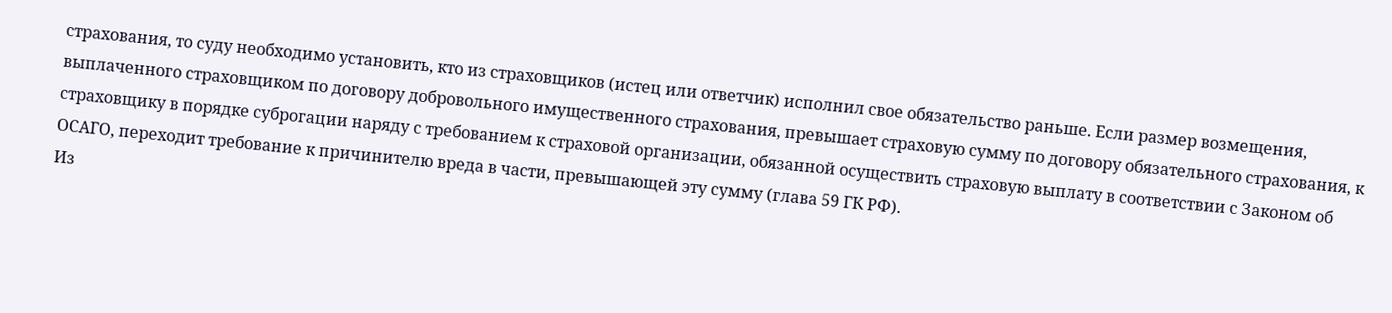страхования, то суду необходимо установить, кто из страховщиков (истец или ответчик) исполнил свое обязательство раньше. Если размер возмещения, выплаченного страховщиком по договору добровольного имущественного страхования, превышает страховую сумму по договору обязательного страхования, к страховщику в порядке суброгации наряду с требованием к страховой организации, обязанной осуществить страховую выплату в соответствии с Законом об ОСАГО, переходит требование к причинителю вреда в части, превышающей эту сумму (глава 59 ГК РФ).
Из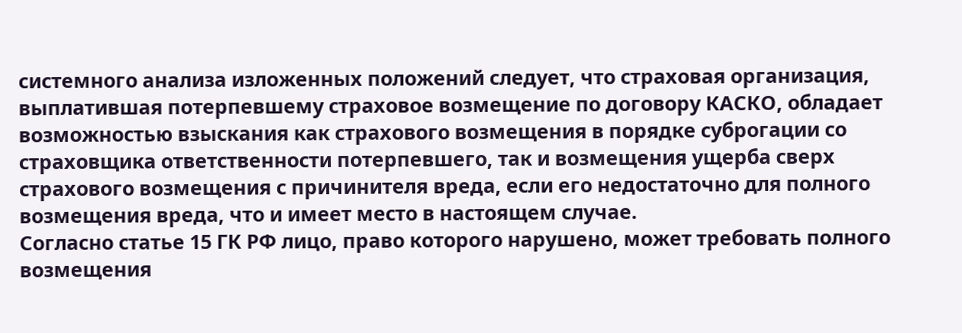системного анализа изложенных положений следует, что страховая организация, выплатившая потерпевшему страховое возмещение по договору КАСКО, обладает возможностью взыскания как страхового возмещения в порядке суброгации со страховщика ответственности потерпевшего, так и возмещения ущерба сверх страхового возмещения с причинителя вреда, если его недостаточно для полного возмещения вреда, что и имеет место в настоящем случае.
Согласно статье 15 ГК РФ лицо, право которого нарушено, может требовать полного возмещения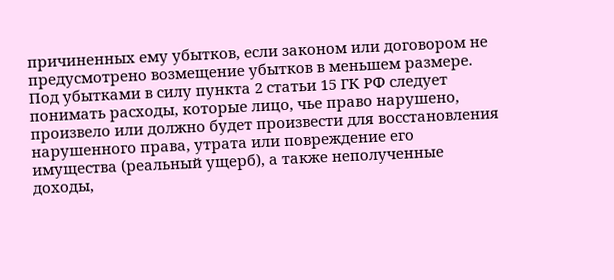причиненных ему убытков, если законом или договором не предусмотрено возмещение убытков в меньшем размере.
Под убытками в силу пункта 2 статьи 15 ГК РФ следует понимать расходы, которые лицо, чье право нарушено, произвело или должно будет произвести для восстановления нарушенного права, утрата или повреждение его имущества (реальный ущерб), а также неполученные доходы,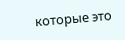которые это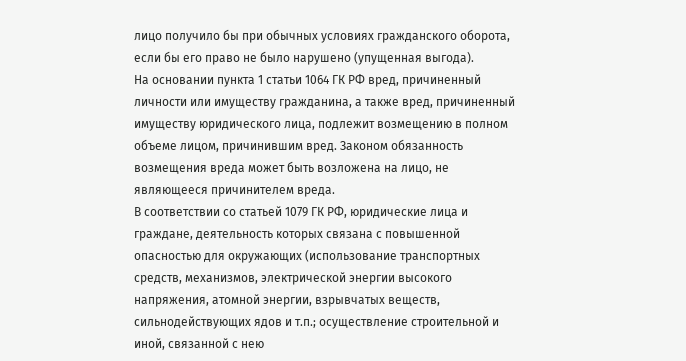лицо получило бы при обычных условиях гражданского оборота, если бы его право не было нарушено (упущенная выгода).
На основании пункта 1 статьи 1064 ГК РФ вред, причиненный личности или имуществу гражданина, а также вред, причиненный имуществу юридического лица, подлежит возмещению в полном объеме лицом, причинившим вред. Законом обязанность возмещения вреда может быть возложена на лицо, не являющееся причинителем вреда.
В соответствии со статьей 1079 ГК РФ, юридические лица и граждане, деятельность которых связана с повышенной опасностью для окружающих (использование транспортных средств, механизмов, электрической энергии высокого напряжения, атомной энергии, взрывчатых веществ, сильнодействующих ядов и т.п.; осуществление строительной и иной, связанной с нею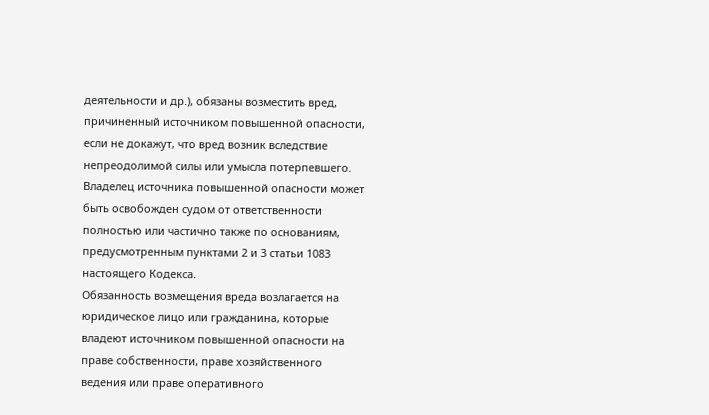деятельности и др.), обязаны возместить вред, причиненный источником повышенной опасности, если не докажут, что вред возник вследствие непреодолимой силы или умысла потерпевшего. Владелец источника повышенной опасности может быть освобожден судом от ответственности полностью или частично также по основаниям, предусмотренным пунктами 2 и 3 статьи 1083 настоящего Кодекса.
Обязанность возмещения вреда возлагается на юридическое лицо или гражданина, которые владеют источником повышенной опасности на праве собственности, праве хозяйственного ведения или праве оперативного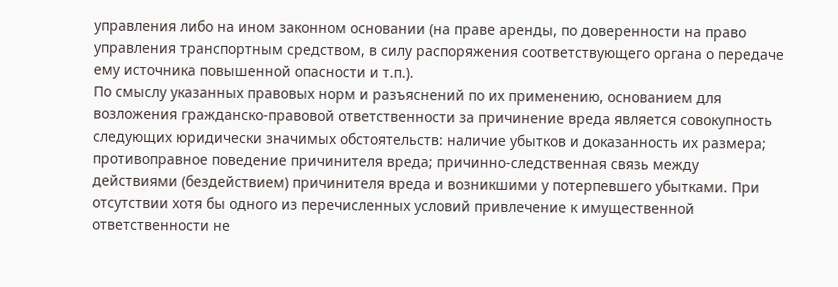управления либо на ином законном основании (на праве аренды, по доверенности на право управления транспортным средством, в силу распоряжения соответствующего органа о передаче ему источника повышенной опасности и т.п.).
По смыслу указанных правовых норм и разъяснений по их применению, основанием для возложения гражданско-правовой ответственности за причинение вреда является совокупность следующих юридически значимых обстоятельств: наличие убытков и доказанность их размера; противоправное поведение причинителя вреда; причинно-следственная связь между действиями (бездействием) причинителя вреда и возникшими у потерпевшего убытками. При отсутствии хотя бы одного из перечисленных условий привлечение к имущественной ответственности не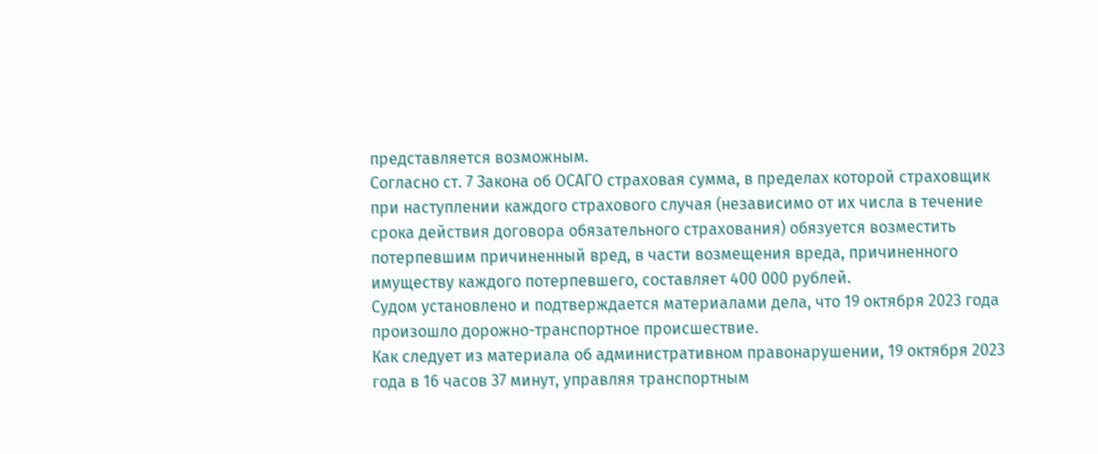представляется возможным.
Согласно ст. 7 Закона об ОСАГО страховая сумма, в пределах которой страховщик при наступлении каждого страхового случая (независимо от их числа в течение срока действия договора обязательного страхования) обязуется возместить потерпевшим причиненный вред, в части возмещения вреда, причиненного имуществу каждого потерпевшего, составляет 400 000 рублей.
Судом установлено и подтверждается материалами дела, что 19 октября 2023 года произошло дорожно-транспортное происшествие.
Как следует из материала об административном правонарушении, 19 октября 2023 года в 16 часов 37 минут, управляя транспортным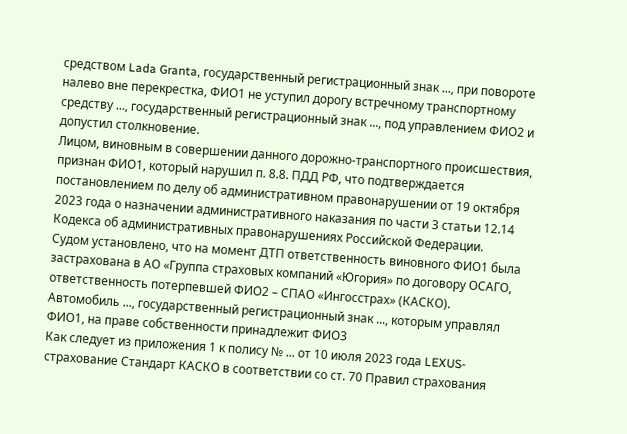средством Lada Granta, государственный регистрационный знак ..., при повороте налево вне перекрестка, ФИО1 не уступил дорогу встречному транспортному средству ..., государственный регистрационный знак ..., под управлением ФИО2 и допустил столкновение.
Лицом, виновным в совершении данного дорожно-транспортного происшествия, признан ФИО1, который нарушил п. 8.8. ПДД РФ, что подтверждается постановлением по делу об административном правонарушении от 19 октября 2023 года о назначении административного наказания по части 3 статьи 12.14 Кодекса об административных правонарушениях Российской Федерации.
Судом установлено, что на момент ДТП ответственность виновного ФИО1 была застрахована в АО «Группа страховых компаний «Югория» по договору ОСАГО, ответственность потерпевшей ФИО2 – СПАО «Ингосстрах» (КАСКО).
Автомобиль ..., государственный регистрационный знак ..., которым управлял ФИО1, на праве собственности принадлежит ФИО3
Как следует из приложения 1 к полису № ... от 10 июля 2023 года LEXUS-страхование Стандарт КАСКО в соответствии со ст. 70 Правил страхования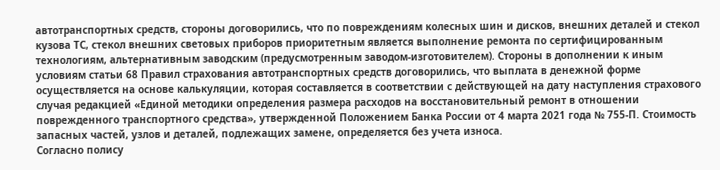автотранспортных средств, стороны договорились, что по повреждениям колесных шин и дисков, внешних деталей и стекол кузова ТС, стекол внешних световых приборов приоритетным является выполнение ремонта по сертифицированным технологиям, альтернативным заводским (предусмотренным заводом-изготовителем). Стороны в дополнении к иным условиям статьи 68 Правил страхования автотранспортных средств договорились, что выплата в денежной форме осуществляется на основе калькуляции, которая составляется в соответствии с действующей на дату наступления страхового случая редакцией «Единой методики определения размера расходов на восстановительный ремонт в отношении поврежденного транспортного средства», утвержденной Положением Банка России от 4 марта 2021 года № 755-П. Стоимость запасных частей, узлов и деталей, подлежащих замене, определяется без учета износа.
Согласно полису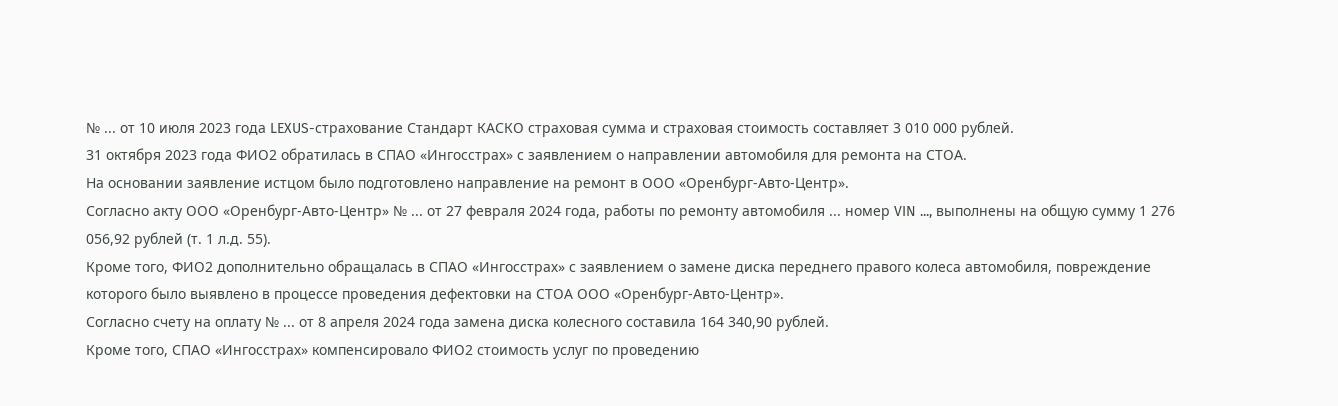№ ... от 10 июля 2023 года LEXUS-страхование Стандарт КАСКО страховая сумма и страховая стоимость составляет 3 010 000 рублей.
31 октября 2023 года ФИО2 обратилась в СПАО «Ингосстрах» с заявлением о направлении автомобиля для ремонта на СТОА.
На основании заявление истцом было подготовлено направление на ремонт в ООО «Оренбург-Авто-Центр».
Согласно акту ООО «Оренбург-Авто-Центр» № ... от 27 февраля 2024 года, работы по ремонту автомобиля ... номер VIN ..., выполнены на общую сумму 1 276 056,92 рублей (т. 1 л.д. 55).
Кроме того, ФИО2 дополнительно обращалась в СПАО «Ингосстрах» с заявлением о замене диска переднего правого колеса автомобиля, повреждение которого было выявлено в процессе проведения дефектовки на СТОА ООО «Оренбург-Авто-Центр».
Согласно счету на оплату № ... от 8 апреля 2024 года замена диска колесного составила 164 340,90 рублей.
Кроме того, СПАО «Ингосстрах» компенсировало ФИО2 стоимость услуг по проведению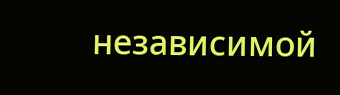независимой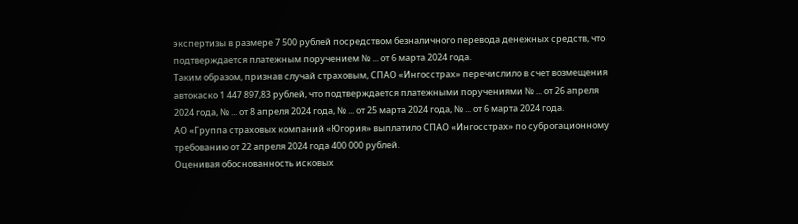экспертизы в размере 7 500 рублей посредством безналичного перевода денежных средств, что подтверждается платежным поручением № ... от 6 марта 2024 года.
Таким образом, признав случай страховым, СПАО «Ингосстрах» перечислило в счет возмещения автокаско 1 447 897,83 рублей, что подтверждается платежными поручениями № ... от 26 апреля 2024 года, № ... от 8 апреля 2024 года, № ... от 25 марта 2024 года, № ... от 6 марта 2024 года.
АО «Группа страховых компаний «Югория» выплатило СПАО «Ингосстрах» по суброгационному требованию от 22 апреля 2024 года 400 000 рублей.
Оценивая обоснованность исковых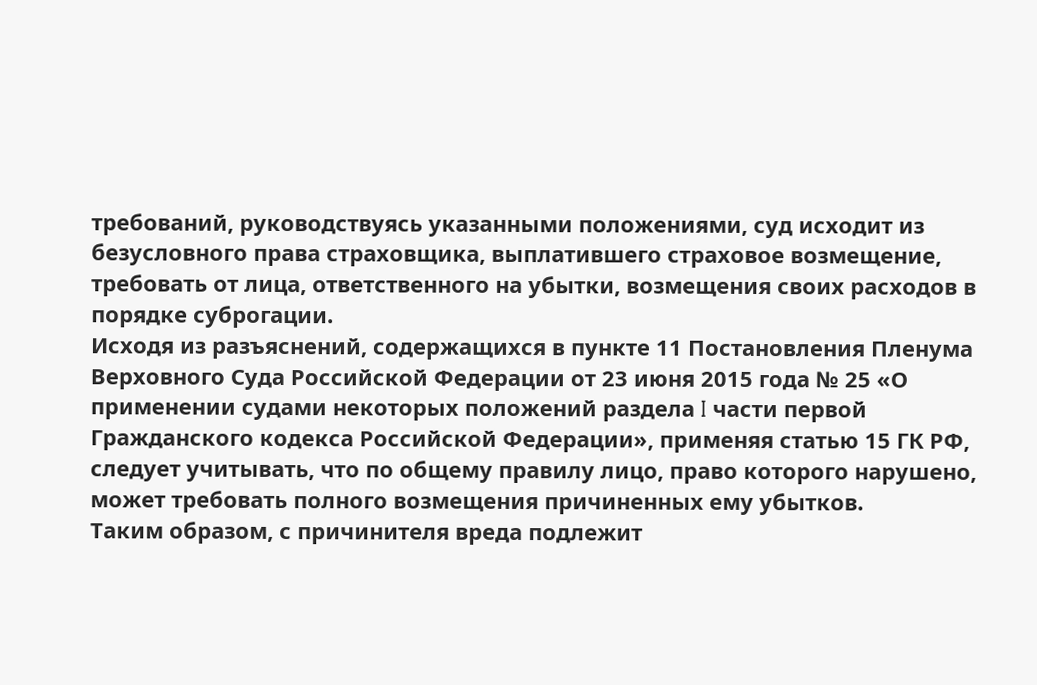требований, руководствуясь указанными положениями, суд исходит из безусловного права страховщика, выплатившего страховое возмещение, требовать от лица, ответственного на убытки, возмещения своих расходов в порядке суброгации.
Исходя из разъяснений, содержащихся в пункте 11 Постановления Пленума Верховного Суда Российской Федерации от 23 июня 2015 года № 25 «О применении судами некоторых положений раздела I части первой Гражданского кодекса Российской Федерации», применяя статью 15 ГК РФ, следует учитывать, что по общему правилу лицо, право которого нарушено, может требовать полного возмещения причиненных ему убытков.
Таким образом, с причинителя вреда подлежит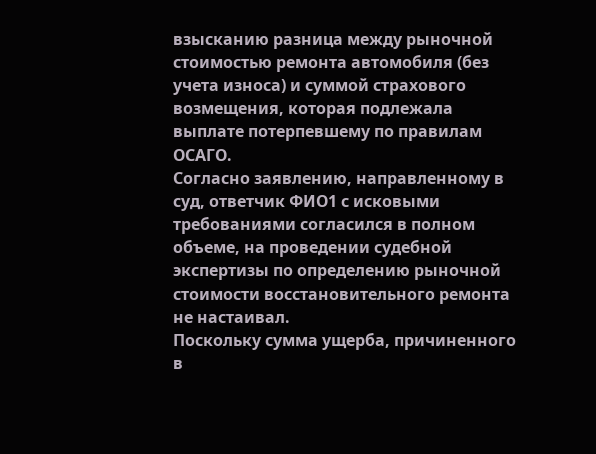взысканию разница между рыночной стоимостью ремонта автомобиля (без учета износа) и суммой страхового возмещения, которая подлежала выплате потерпевшему по правилам ОСАГО.
Согласно заявлению, направленному в суд, ответчик ФИО1 с исковыми требованиями согласился в полном объеме, на проведении судебной экспертизы по определению рыночной стоимости восстановительного ремонта не настаивал.
Поскольку сумма ущерба, причиненного в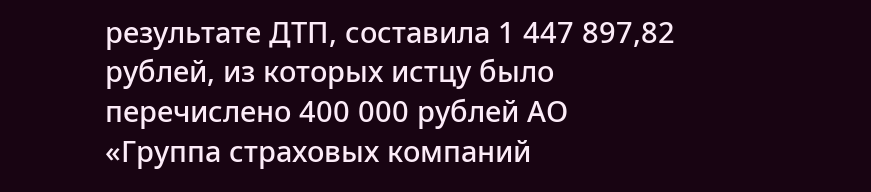результате ДТП, составила 1 447 897,82 рублей, из которых истцу было перечислено 400 000 рублей АО «Группа страховых компаний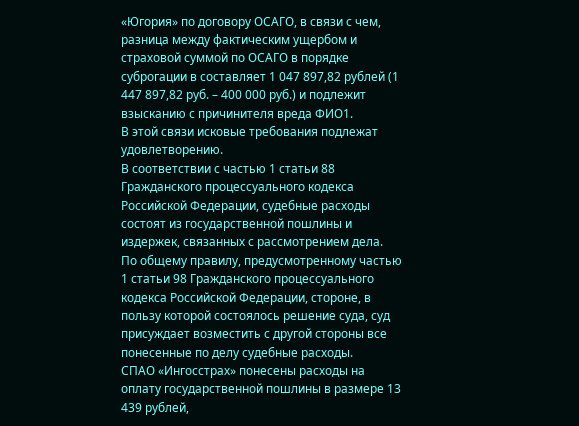«Югория» по договору ОСАГО, в связи с чем, разница между фактическим ущербом и страховой суммой по ОСАГО в порядке суброгации в составляет 1 047 897,82 рублей (1 447 897,82 руб. – 400 000 руб.) и подлежит взысканию с причинителя вреда ФИО1.
В этой связи исковые требования подлежат удовлетворению.
В соответствии с частью 1 статьи 88 Гражданского процессуального кодекса Российской Федерации, судебные расходы состоят из государственной пошлины и издержек, связанных с рассмотрением дела.
По общему правилу, предусмотренному частью 1 статьи 98 Гражданского процессуального кодекса Российской Федерации, стороне, в пользу которой состоялось решение суда, суд присуждает возместить с другой стороны все понесенные по делу судебные расходы.
СПАО «Ингосстрах» понесены расходы на оплату государственной пошлины в размере 13 439 рублей,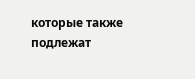которые также подлежат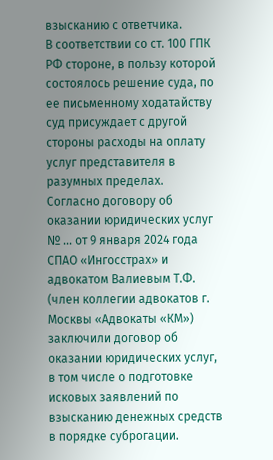взысканию с ответчика.
В соответствии со ст. 100 ГПК РФ стороне, в пользу которой состоялось решение суда, по ее письменному ходатайству суд присуждает с другой стороны расходы на оплату услуг представителя в разумных пределах.
Согласно договору об оказании юридических услуг № ... от 9 января 2024 года СПАО «Ингосстрах» и адвокатом Валиевым Т.Ф. (член коллегии адвокатов г. Москвы «Адвокаты «КМ») заключили договор об оказании юридических услуг, в том числе о подготовке исковых заявлений по взысканию денежных средств в порядке суброгации.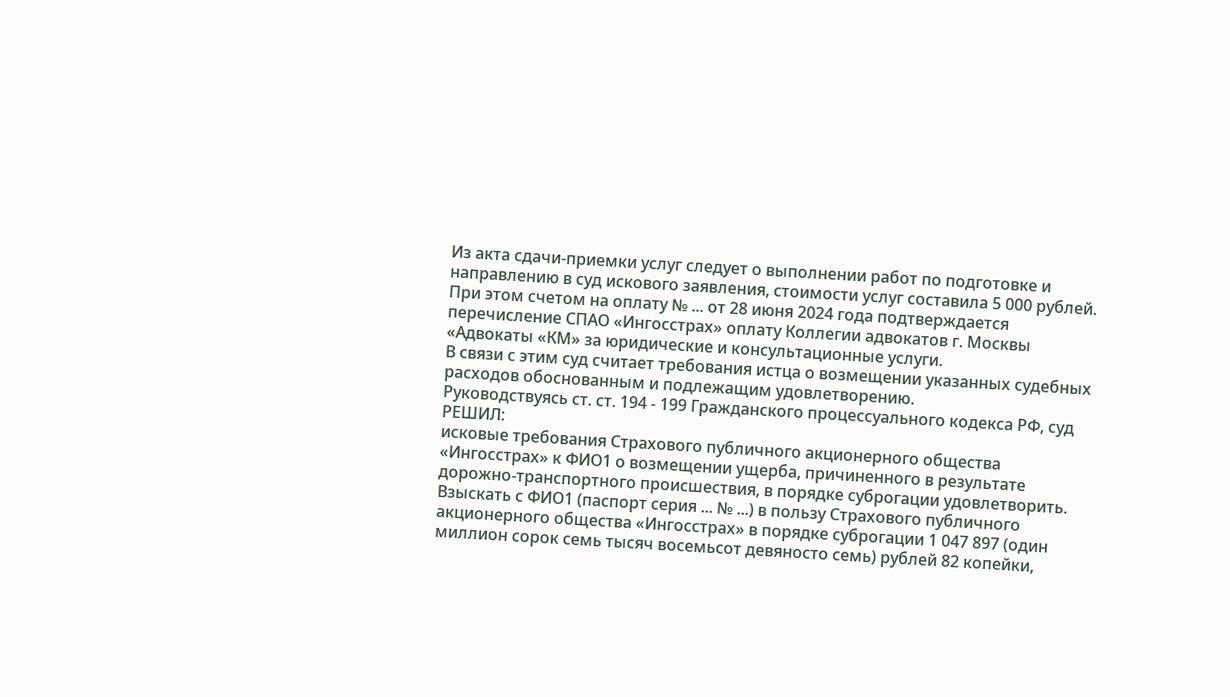Из акта сдачи-приемки услуг следует о выполнении работ по подготовке и направлению в суд искового заявления, стоимости услуг составила 5 000 рублей.
При этом счетом на оплату № ... от 28 июня 2024 года подтверждается перечисление СПАО «Ингосстрах» оплату Коллегии адвокатов г. Москвы «Адвокаты «КМ» за юридические и консультационные услуги.
В связи с этим суд считает требования истца о возмещении указанных судебных расходов обоснованным и подлежащим удовлетворению.
Руководствуясь ст. ст. 194 - 199 Гражданского процессуального кодекса РФ, суд
РЕШИЛ:
исковые требования Страхового публичного акционерного общества «Ингосстрах» к ФИО1 о возмещении ущерба, причиненного в результате дорожно-транспортного происшествия, в порядке суброгации удовлетворить.
Взыскать с ФИО1 (паспорт серия ... № ...) в пользу Страхового публичного акционерного общества «Ингосстрах» в порядке суброгации 1 047 897 (один миллион сорок семь тысяч восемьсот девяносто семь) рублей 82 копейки,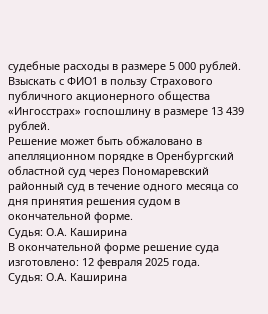судебные расходы в размере 5 000 рублей.
Взыскать с ФИО1 в пользу Страхового публичного акционерного общества «Ингосстрах» госпошлину в размере 13 439 рублей.
Решение может быть обжаловано в апелляционном порядке в Оренбургский областной суд через Пономаревский районный суд в течение одного месяца со дня принятия решения судом в окончательной форме.
Судья: О.А. Каширина
В окончательной форме решение суда изготовлено: 12 февраля 2025 года.
Судья: О.А. Каширина